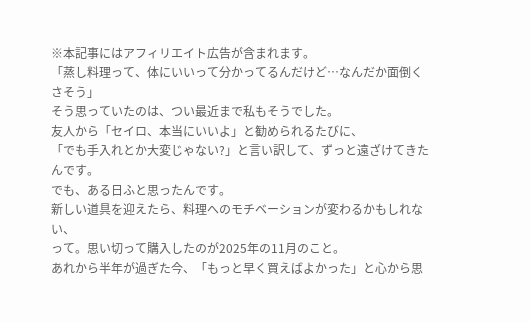※本記事にはアフィリエイト広告が含まれます。
「蒸し料理って、体にいいって分かってるんだけど…なんだか面倒くさそう」
そう思っていたのは、つい最近まで私もそうでした。
友人から「セイロ、本当にいいよ」と勧められるたびに、
「でも手入れとか大変じゃない?」と言い訳して、ずっと遠ざけてきたんです。
でも、ある日ふと思ったんです。
新しい道具を迎えたら、料理へのモチベーションが変わるかもしれない、
って。思い切って購入したのが2025年の11月のこと。
あれから半年が過ぎた今、「もっと早く買えばよかった」と心から思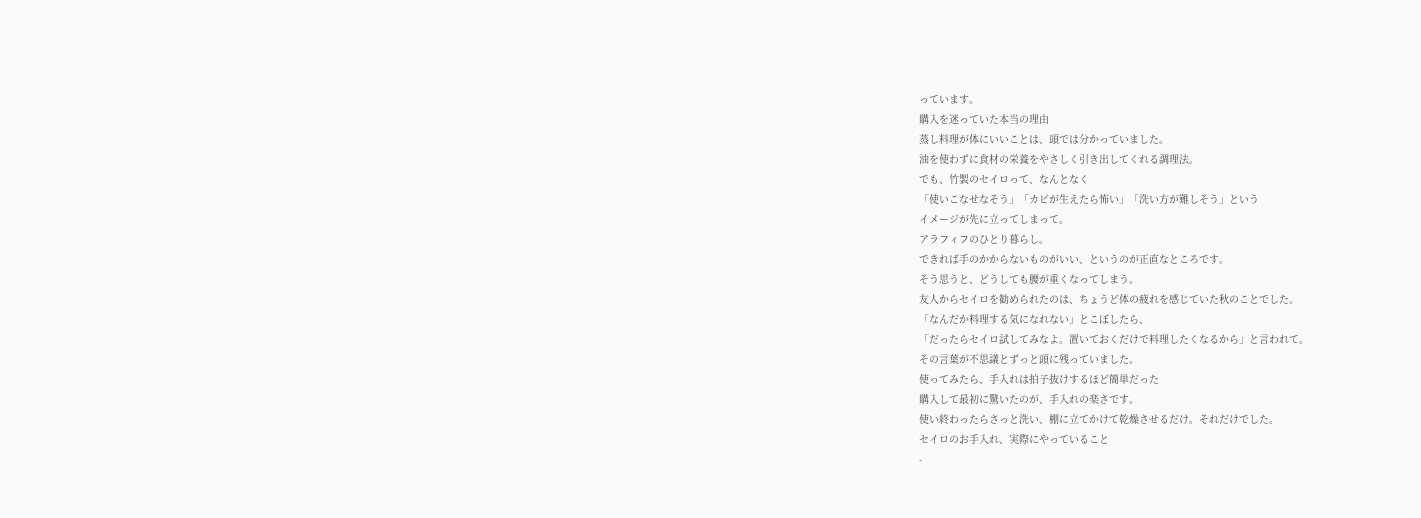っています。
購入を迷っていた本当の理由
蒸し料理が体にいいことは、頭では分かっていました。
油を使わずに食材の栄養をやさしく引き出してくれる調理法。
でも、竹製のセイロって、なんとなく
「使いこなせなそう」「カビが生えたら怖い」「洗い方が難しそう」という
イメージが先に立ってしまって。
アラフィフのひとり暮らし。
できれば手のかからないものがいい、というのが正直なところです。
そう思うと、どうしても腰が重くなってしまう。
友人からセイロを勧められたのは、ちょうど体の疲れを感じていた秋のことでした。
「なんだか料理する気になれない」とこぼしたら、
「だったらセイロ試してみなよ。置いておくだけで料理したくなるから」と言われて。
その言葉が不思議とずっと頭に残っていました。
使ってみたら、手入れは拍子抜けするほど簡単だった
購入して最初に驚いたのが、手入れの楽さです。
使い終わったらさっと洗い、棚に立てかけて乾燥させるだけ。それだけでした。
セイロのお手入れ、実際にやっていること
-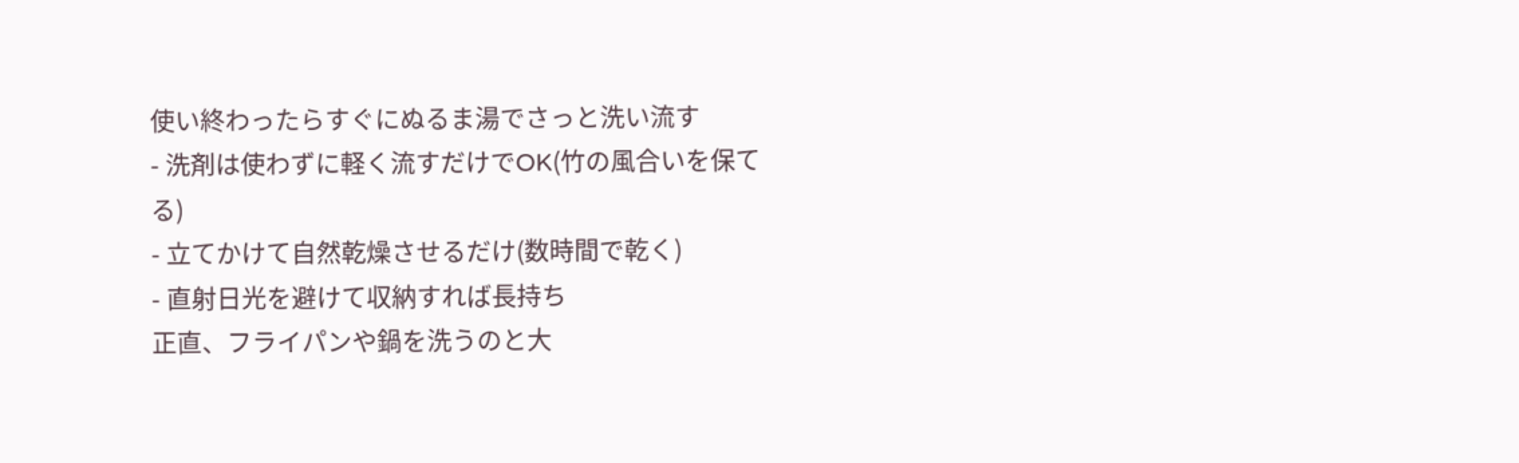使い終わったらすぐにぬるま湯でさっと洗い流す
- 洗剤は使わずに軽く流すだけでOK(竹の風合いを保てる)
- 立てかけて自然乾燥させるだけ(数時間で乾く)
- 直射日光を避けて収納すれば長持ち
正直、フライパンや鍋を洗うのと大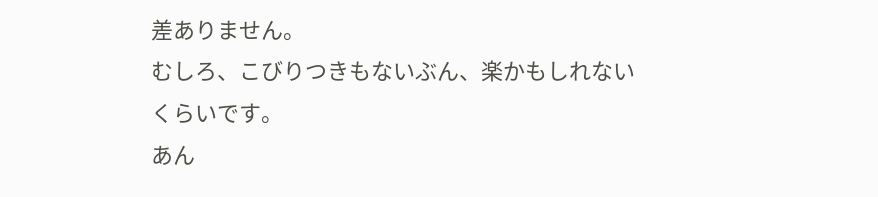差ありません。
むしろ、こびりつきもないぶん、楽かもしれないくらいです。
あん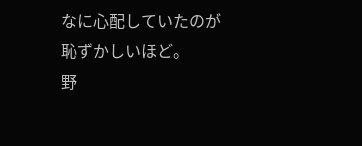なに心配していたのが恥ずかしいほど。
野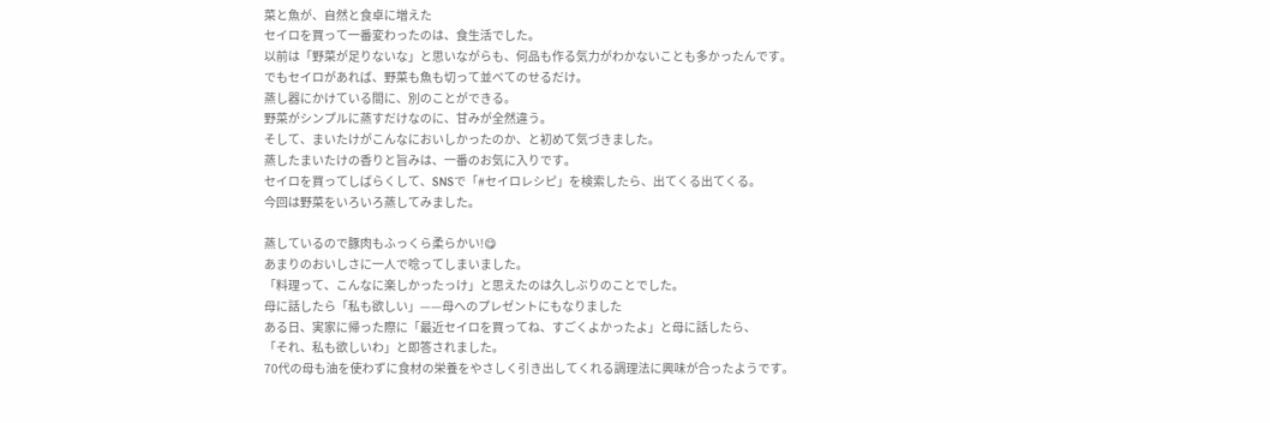菜と魚が、自然と食卓に増えた
セイロを買って一番変わったのは、食生活でした。
以前は「野菜が足りないな」と思いながらも、何品も作る気力がわかないことも多かったんです。
でもセイロがあれば、野菜も魚も切って並べてのせるだけ。
蒸し器にかけている間に、別のことができる。
野菜がシンプルに蒸すだけなのに、甘みが全然違う。
そして、まいたけがこんなにおいしかったのか、と初めて気づきました。
蒸したまいたけの香りと旨みは、一番のお気に入りです。
セイロを買ってしばらくして、SNSで「#セイロレシピ」を検索したら、出てくる出てくる。
今回は野菜をいろいろ蒸してみました。

蒸しているので豚肉もふっくら柔らかい!😋
あまりのおいしさに一人で唸ってしまいました。
「料理って、こんなに楽しかったっけ」と思えたのは久しぶりのことでした。
母に話したら「私も欲しい」——母へのプレゼントにもなりました
ある日、実家に帰った際に「最近セイロを買ってね、すごくよかったよ」と母に話したら、
「それ、私も欲しいわ」と即答されました。
70代の母も油を使わずに食材の栄養をやさしく引き出してくれる調理法に興味が合ったようです。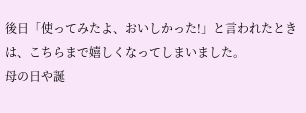後日「使ってみたよ、おいしかった!」と言われたときは、こちらまで嬉しくなってしまいました。
母の日や誕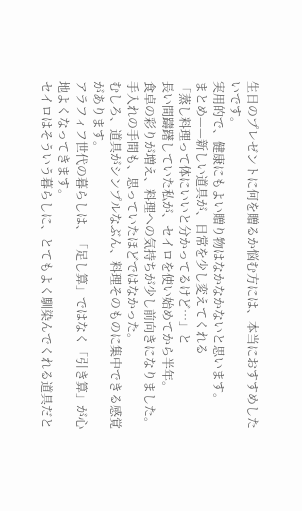生日のプレゼントに何を贈るか悩む方には、本当におすすめしたいです。
実用的で、健康にもよい贈り物はなかなかないと思います。
まとめ——新しい道具が、日常を少し変えてくれる
「蒸し料理って体にいいと分かってるけど…」と
長い間躊躇していた私が、セイロを使い始めてから半年。
食卓の彩りが増え、料理への気持ちが少し前向きになりました。
手入れの手間も、思っていたほどではなかった。
むしろ、道具がシンプルなぶん、料理そのものに集中できる感覚があります。
アラフィフ世代の暮らしは、「足し算」ではなく「引き算」が心地よくなってきます。
セイロはそういう暮らしに、とてもよく馴染んでくれる道具だと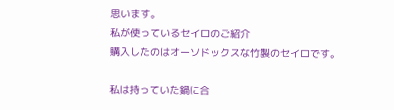思います。
私が使っているセイロのご紹介
購入したのはオーソドックスな竹製のセイロです。

私は持っていた鍋に合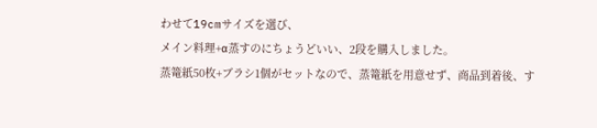わせて19cmサイズを選び、
メイン料理+α蒸すのにちょうどいい、2段を購入しました。
蒸篭紙50枚+ブラシ1個がセットなので、蒸篭紙を用意せず、商品到着後、す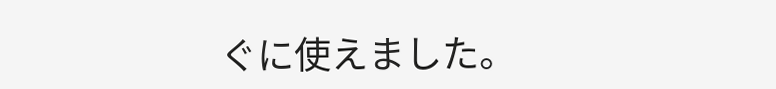ぐに使えました。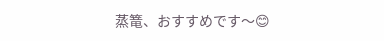蒸篭、おすすめです〜😊